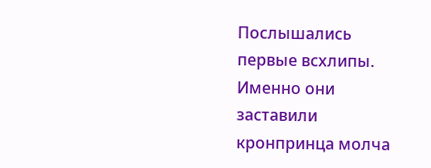Послышались первые всхлипы. Именно они заставили кронпринца молча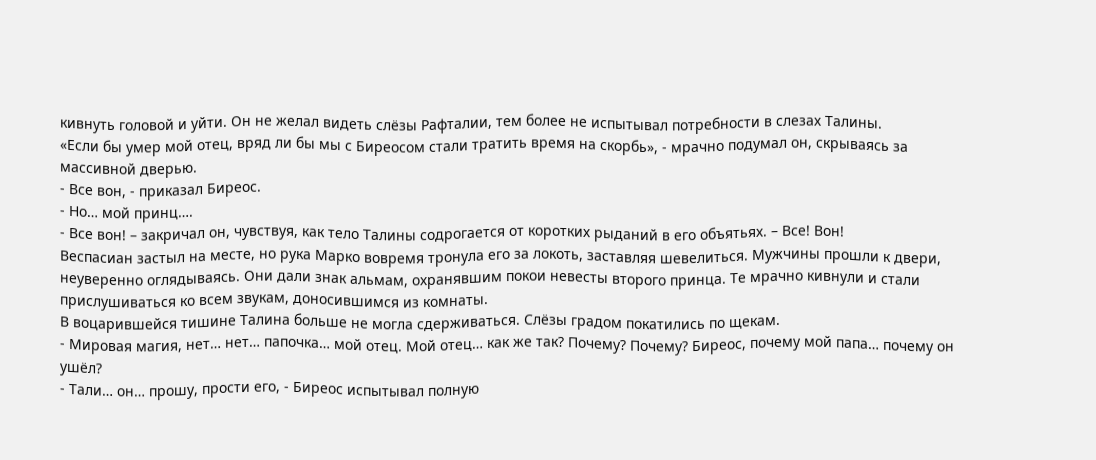кивнуть головой и уйти. Он не желал видеть слёзы Рафталии, тем более не испытывал потребности в слезах Талины.
«Если бы умер мой отец, вряд ли бы мы с Биреосом стали тратить время на скорбь», - мрачно подумал он, скрываясь за массивной дверью.
- Все вон, - приказал Биреос.
- Но… мой принц….
- Все вон! – закричал он, чувствуя, как тело Талины содрогается от коротких рыданий в его объятьях. – Все! Вон!
Веспасиан застыл на месте, но рука Марко вовремя тронула его за локоть, заставляя шевелиться. Мужчины прошли к двери, неуверенно оглядываясь. Они дали знак альмам, охранявшим покои невесты второго принца. Те мрачно кивнули и стали прислушиваться ко всем звукам, доносившимся из комнаты.
В воцарившейся тишине Талина больше не могла сдерживаться. Слёзы градом покатились по щекам.
- Мировая магия, нет… нет… папочка… мой отец. Мой отец… как же так? Почему? Почему? Биреос, почему мой папа… почему он ушёл?
- Тали… он… прошу, прости его, - Биреос испытывал полную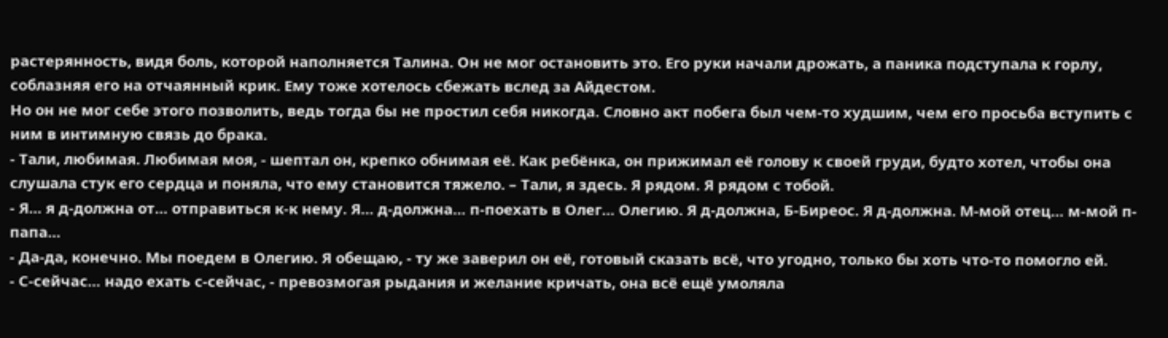растерянность, видя боль, которой наполняется Талина. Он не мог остановить это. Его руки начали дрожать, а паника подступала к горлу, соблазняя его на отчаянный крик. Ему тоже хотелось сбежать вслед за Айдестом.
Но он не мог себе этого позволить, ведь тогда бы не простил себя никогда. Словно акт побега был чем-то худшим, чем его просьба вступить с ним в интимную связь до брака.
- Тали, любимая. Любимая моя, - шептал он, крепко обнимая её. Как ребёнка, он прижимал её голову к своей груди, будто хотел, чтобы она слушала стук его сердца и поняла, что ему становится тяжело. – Тали, я здесь. Я рядом. Я рядом с тобой.
- Я… я д-должна от… отправиться к-к нему. Я… д-должна… п-поехать в Олег… Олегию. Я д-должна, Б-Биреос. Я д-должна. М-мой отец… м-мой п-папа…
- Да-да, конечно. Мы поедем в Олегию. Я обещаю, - ту же заверил он её, готовый сказать всё, что угодно, только бы хоть что-то помогло ей.
- С-сейчас… надо ехать с-сейчас, - превозмогая рыдания и желание кричать, она всё ещё умоляла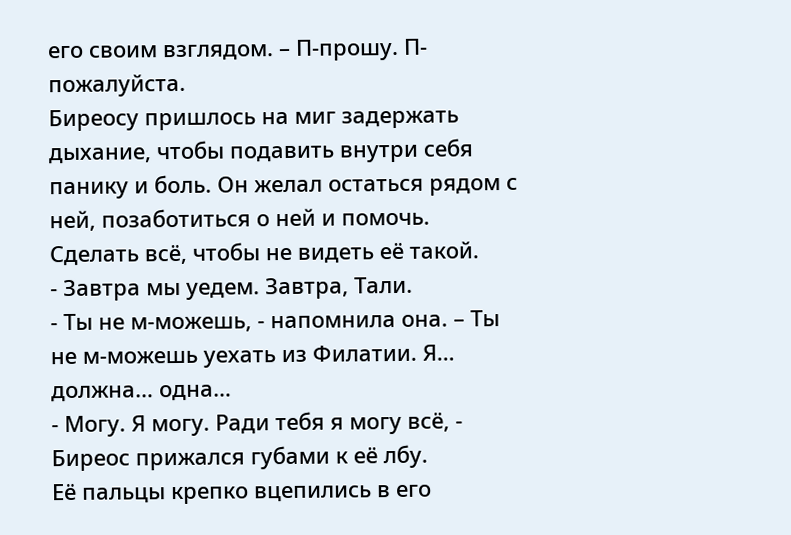его своим взглядом. – П-прошу. П-пожалуйста.
Биреосу пришлось на миг задержать дыхание, чтобы подавить внутри себя панику и боль. Он желал остаться рядом с ней, позаботиться о ней и помочь. Сделать всё, чтобы не видеть её такой.
- Завтра мы уедем. Завтра, Тали.
- Ты не м-можешь, - напомнила она. – Ты не м-можешь уехать из Филатии. Я… должна… одна…
- Могу. Я могу. Ради тебя я могу всё, - Биреос прижался губами к её лбу.
Её пальцы крепко вцепились в его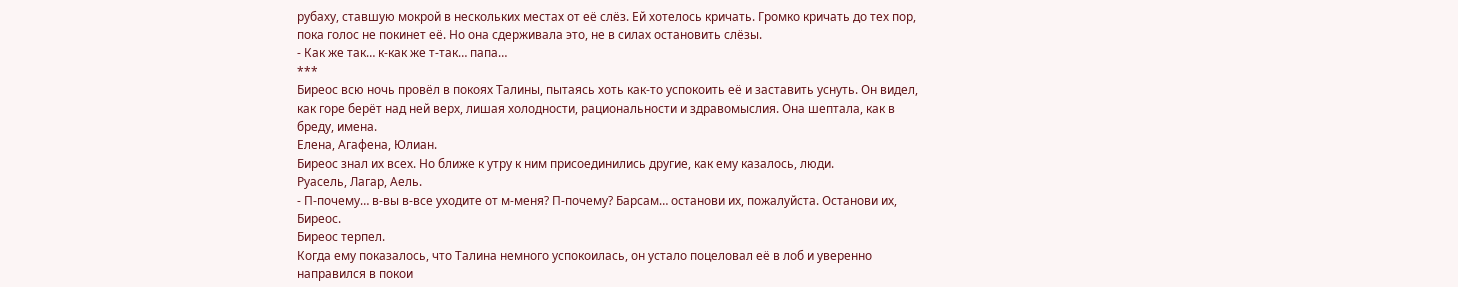рубаху, ставшую мокрой в нескольких местах от её слёз. Ей хотелось кричать. Громко кричать до тех пор, пока голос не покинет её. Но она сдерживала это, не в силах остановить слёзы.
- Как же так… к-как же т-так… папа…
***
Биреос всю ночь провёл в покоях Талины, пытаясь хоть как-то успокоить её и заставить уснуть. Он видел, как горе берёт над ней верх, лишая холодности, рациональности и здравомыслия. Она шептала, как в бреду, имена.
Елена, Агафена, Юлиан.
Биреос знал их всех. Но ближе к утру к ним присоединились другие, как ему казалось, люди.
Руасель, Лагар, Аель.
- П-почему… в-вы в-все уходите от м-меня? П-почему? Барсам… останови их, пожалуйста. Останови их, Биреос.
Биреос терпел.
Когда ему показалось, что Талина немного успокоилась, он устало поцеловал её в лоб и уверенно направился в покои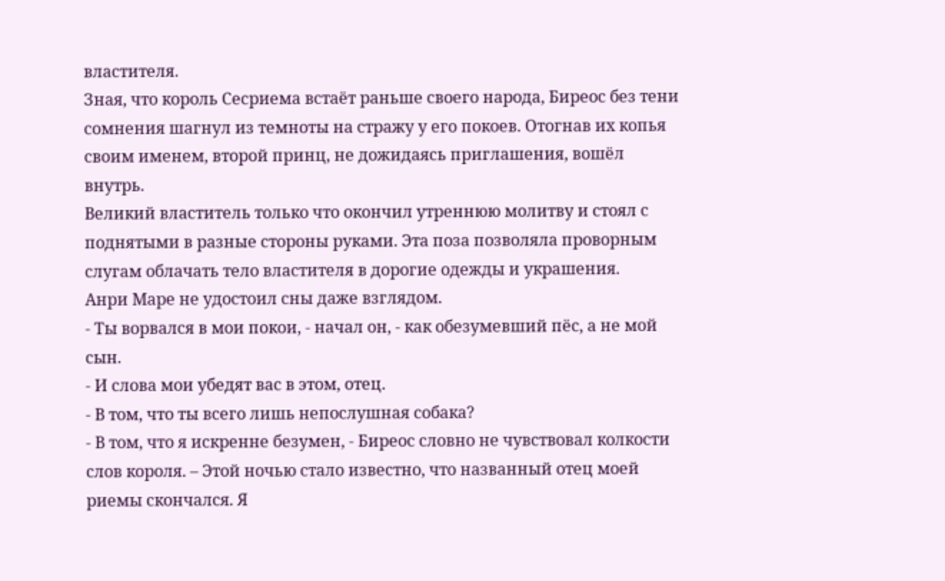властителя.
Зная, что король Сесриема встаёт раньше своего народа, Биреос без тени сомнения шагнул из темноты на стражу у его покоев. Отогнав их копья своим именем, второй принц, не дожидаясь приглашения, вошёл внутрь.
Великий властитель только что окончил утреннюю молитву и стоял с поднятыми в разные стороны руками. Эта поза позволяла проворным слугам облачать тело властителя в дорогие одежды и украшения.
Анри Маре не удостоил сны даже взглядом.
- Ты ворвался в мои покои, - начал он, - как обезумевший пёс, а не мой сын.
- И слова мои убедят вас в этом, отец.
- В том, что ты всего лишь непослушная собака?
- В том, что я искренне безумен, - Биреос словно не чувствовал колкости слов короля. – Этой ночью стало известно, что названный отец моей риемы скончался. Я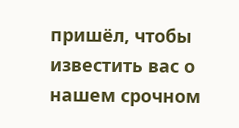пришёл, чтобы известить вас о нашем срочном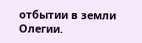отбытии в земли Олегии.